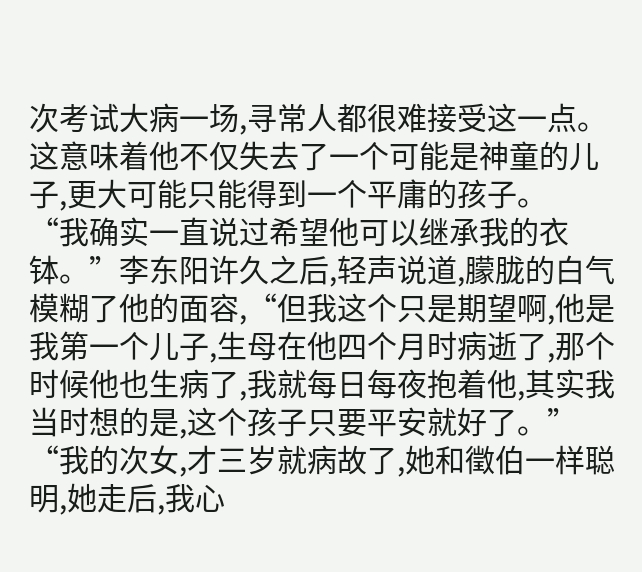次考试大病一场,寻常人都很难接受这一点。
这意味着他不仅失去了一个可能是神童的儿子,更大可能只能得到一个平庸的孩子。
“我确实一直说过希望他可以继承我的衣钵。”李东阳许久之后,轻声说道,朦胧的白气模糊了他的面容,“但我这个只是期望啊,他是我第一个儿子,生母在他四个月时病逝了,那个时候他也生病了,我就每日每夜抱着他,其实我当时想的是,这个孩子只要平安就好了。”
“我的次女,才三岁就病故了,她和徵伯一样聪明,她走后,我心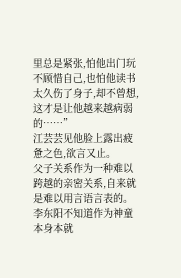里总是紧张,怕他出门玩不顾惜自己,也怕他读书太久伤了身子,却不曾想,这才是让他越来越病弱的……”
江芸芸见他脸上露出疲惫之色,欲言又止。
父子关系作为一种难以跨越的亲密关系,自来就是难以用言语言表的。
李东阳不知道作为神童本身本就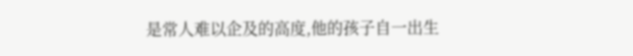是常人难以企及的高度,他的孩子自一出生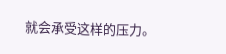就会承受这样的压力。